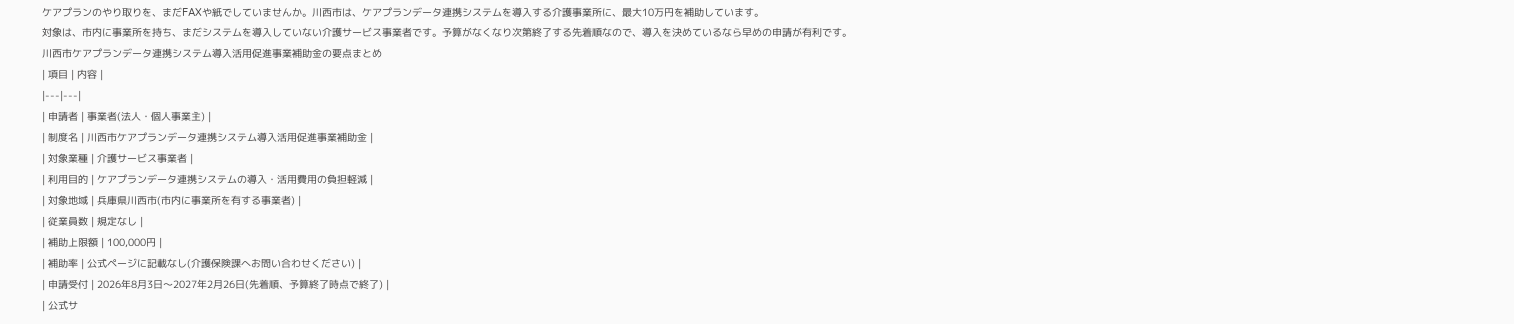ケアプランのやり取りを、まだFAXや紙でしていませんか。川西市は、ケアプランデータ連携システムを導入する介護事業所に、最大10万円を補助しています。
対象は、市内に事業所を持ち、まだシステムを導入していない介護サービス事業者です。予算がなくなり次第終了する先着順なので、導入を決めているなら早めの申請が有利です。
川西市ケアプランデータ連携システム導入活用促進事業補助金の要点まとめ
| 項目 | 内容 |
|---|---|
| 申請者 | 事業者(法人・個人事業主) |
| 制度名 | 川西市ケアプランデータ連携システム導入活用促進事業補助金 |
| 対象業種 | 介護サービス事業者 |
| 利用目的 | ケアプランデータ連携システムの導入・活用費用の負担軽減 |
| 対象地域 | 兵庫県川西市(市内に事業所を有する事業者) |
| 従業員数 | 規定なし |
| 補助上限額 | 100,000円 |
| 補助率 | 公式ページに記載なし(介護保険課へお問い合わせください) |
| 申請受付 | 2026年8月3日〜2027年2月26日(先着順、予算終了時点で終了) |
| 公式サ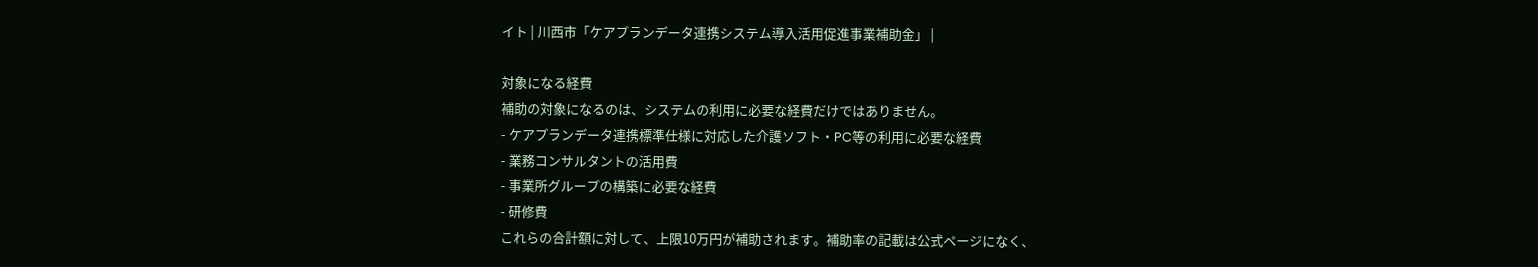イト | 川西市「ケアプランデータ連携システム導入活用促進事業補助金」 |

対象になる経費
補助の対象になるのは、システムの利用に必要な経費だけではありません。
- ケアプランデータ連携標準仕様に対応した介護ソフト・PC等の利用に必要な経費
- 業務コンサルタントの活用費
- 事業所グループの構築に必要な経費
- 研修費
これらの合計額に対して、上限10万円が補助されます。補助率の記載は公式ページになく、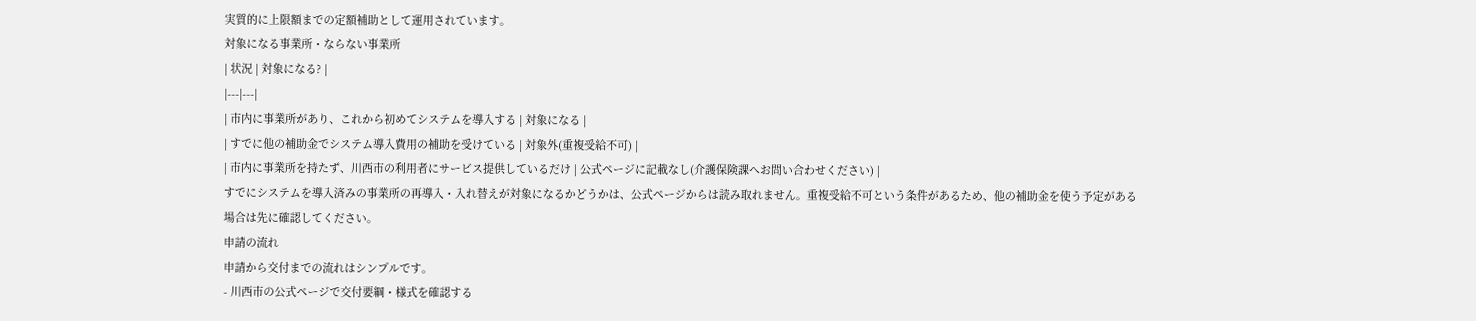実質的に上限額までの定額補助として運用されています。
対象になる事業所・ならない事業所
| 状況 | 対象になる? |
|---|---|
| 市内に事業所があり、これから初めてシステムを導入する | 対象になる |
| すでに他の補助金でシステム導入費用の補助を受けている | 対象外(重複受給不可) |
| 市内に事業所を持たず、川西市の利用者にサービス提供しているだけ | 公式ページに記載なし(介護保険課へお問い合わせください) |
すでにシステムを導入済みの事業所の再導入・入れ替えが対象になるかどうかは、公式ページからは読み取れません。重複受給不可という条件があるため、他の補助金を使う予定がある場合は先に確認してください。
申請の流れ
申請から交付までの流れはシンプルです。
- 川西市の公式ページで交付要綱・様式を確認する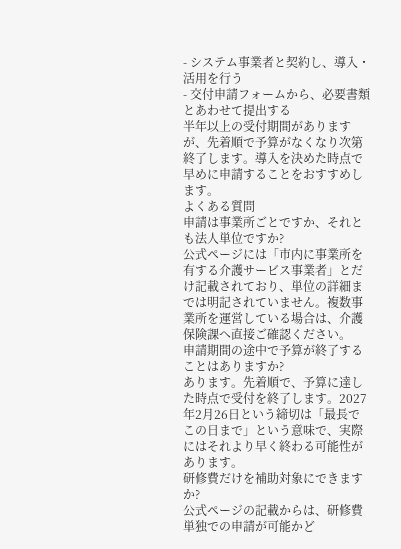- システム事業者と契約し、導入・活用を行う
- 交付申請フォームから、必要書類とあわせて提出する
半年以上の受付期間がありますが、先着順で予算がなくなり次第終了します。導入を決めた時点で早めに申請することをおすすめします。
よくある質問
申請は事業所ごとですか、それとも法人単位ですか?
公式ページには「市内に事業所を有する介護サービス事業者」とだけ記載されており、単位の詳細までは明記されていません。複数事業所を運営している場合は、介護保険課へ直接ご確認ください。
申請期間の途中で予算が終了することはありますか?
あります。先着順で、予算に達した時点で受付を終了します。2027年2月26日という締切は「最長でこの日まで」という意味で、実際にはそれより早く終わる可能性があります。
研修費だけを補助対象にできますか?
公式ページの記載からは、研修費単独での申請が可能かど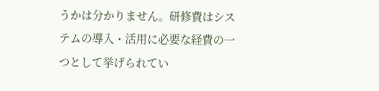うかは分かりません。研修費はシステムの導入・活用に必要な経費の一つとして挙げられてい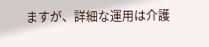ますが、詳細な運用は介護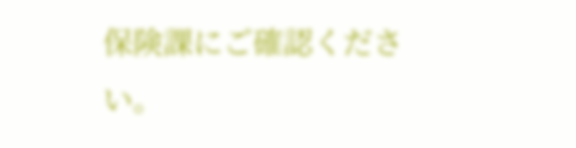保険課にご確認ください。